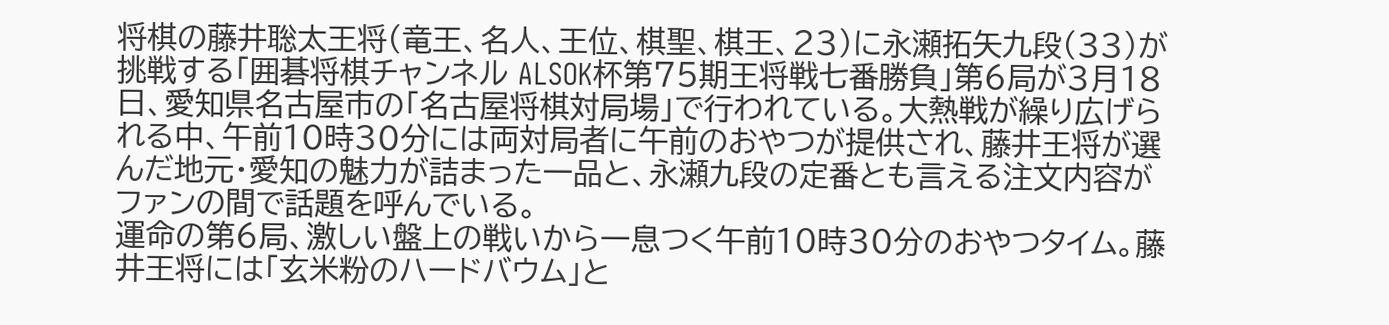将棋の藤井聡太王将(竜王、名人、王位、棋聖、棋王、23)に永瀬拓矢九段(33)が挑戦する「囲碁将棋チャンネル ALSOK杯第75期王将戦七番勝負」第6局が3月18日、愛知県名古屋市の「名古屋将棋対局場」で行われている。大熱戦が繰り広げられる中、午前10時30分には両対局者に午前のおやつが提供され、藤井王将が選んだ地元・愛知の魅力が詰まった一品と、永瀬九段の定番とも言える注文内容がファンの間で話題を呼んでいる。
運命の第6局、激しい盤上の戦いから一息つく午前10時30分のおやつタイム。藤井王将には「玄米粉のハードバウム」と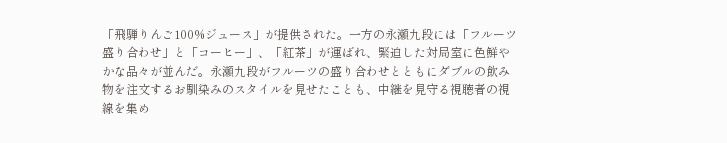「飛騨りんご100%ジュース」が提供された。一方の永瀬九段には「フルーツ盛り合わせ」と「コーヒー」、「紅茶」が運ばれ、緊迫した対局室に色鮮やかな品々が並んだ。永瀬九段がフルーツの盛り合わせとともにダブルの飲み物を注文するお馴染みのスタイルを見せたことも、中継を見守る視聴者の視線を集め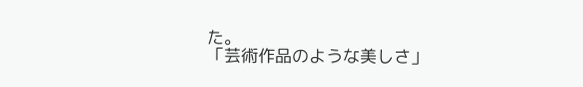た。
「芸術作品のような美しさ」